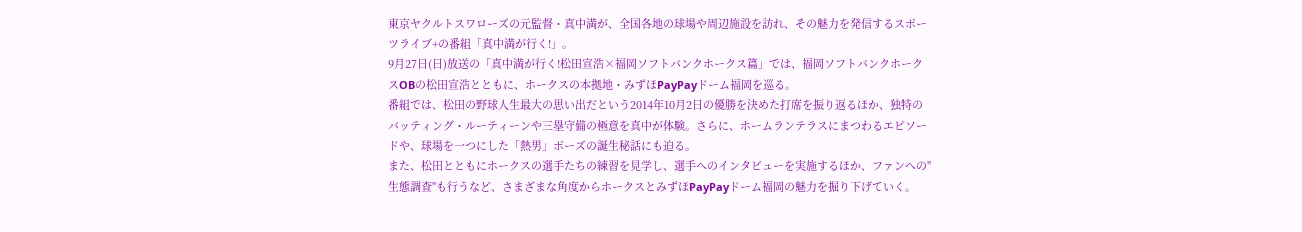東京ヤクルトスワローズの元監督・真中満が、全国各地の球場や周辺施設を訪れ、その魅力を発信するスポーツライブ+の番組「真中満が行く!」。
9月27日(日)放送の「真中満が行く!松田宣浩×福岡ソフトバンクホークス篇」では、福岡ソフトバンクホークスOBの松田宣浩とともに、ホークスの本拠地・みずほPayPayドーム福岡を巡る。
番組では、松田の野球人生最大の思い出だという2014年10月2日の優勝を決めた打席を振り返るほか、独特のバッティング・ルーティーンや三塁守備の極意を真中が体験。さらに、ホームランテラスにまつわるエピソードや、球場を一つにした「熱男」ポーズの誕生秘話にも迫る。
また、松田とともにホークスの選手たちの練習を見学し、選手へのインタビューを実施するほか、ファンへの"生態調査"も行うなど、さまざまな角度からホークスとみずほPayPayドーム福岡の魅力を掘り下げていく。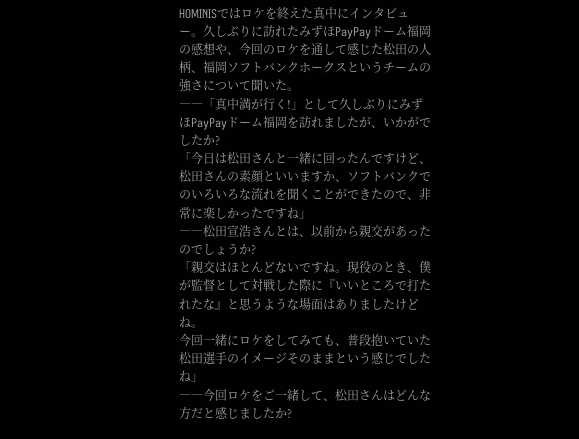HOMINISではロケを終えた真中にインタビュー。久しぶりに訪れたみずほPayPayドーム福岡の感想や、今回のロケを通して感じた松田の人柄、福岡ソフトバンクホークスというチームの強さについて聞いた。
――「真中満が行く!」として久しぶりにみずほPayPayドーム福岡を訪れましたが、いかがでしたか?
「今日は松田さんと一緒に回ったんですけど、松田さんの素顔といいますか、ソフトバンクでのいろいろな流れを聞くことができたので、非常に楽しかったですね」
――松田宣浩さんとは、以前から親交があったのでしょうか?
「親交はほとんどないですね。現役のとき、僕が監督として対戦した際に『いいところで打たれたな』と思うような場面はありましたけどね。
今回一緒にロケをしてみても、普段抱いていた松田選手のイメージそのままという感じでしたね」
――今回ロケをご一緒して、松田さんはどんな方だと感じましたか?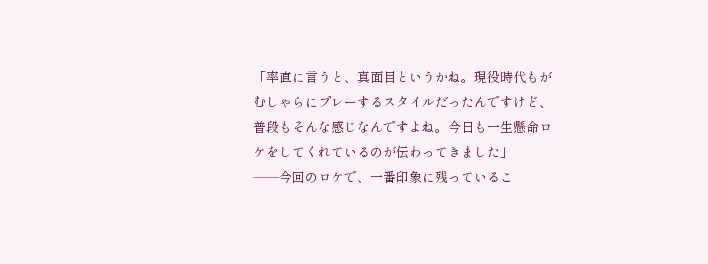「率直に言うと、真面目というかね。現役時代もがむしゃらにプレーするスタイルだったんですけど、普段もそんな感じなんですよね。今日も一生懸命ロケをしてくれているのが伝わってきました」
――今回のロケで、一番印象に残っているこ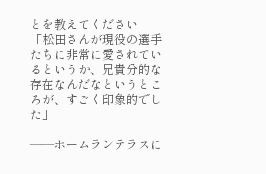とを教えてください
「松田さんが現役の選手たちに非常に愛されているというか、兄貴分的な存在なんだなというところが、すごく印象的でした」

――ホームランテラスに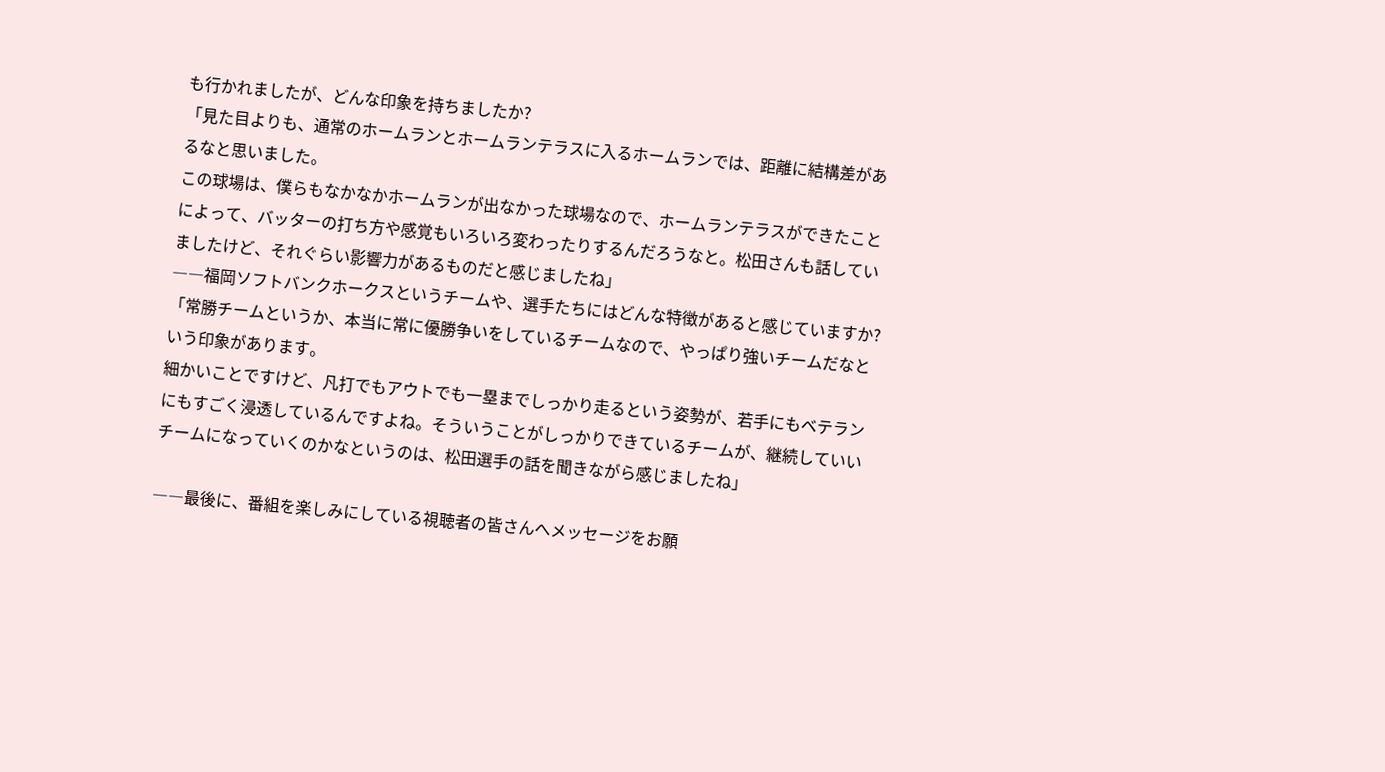も行かれましたが、どんな印象を持ちましたか?
「見た目よりも、通常のホームランとホームランテラスに入るホームランでは、距離に結構差があるなと思いました。
この球場は、僕らもなかなかホームランが出なかった球場なので、ホームランテラスができたことによって、バッターの打ち方や感覚もいろいろ変わったりするんだろうなと。松田さんも話していましたけど、それぐらい影響力があるものだと感じましたね」
――福岡ソフトバンクホークスというチームや、選手たちにはどんな特徴があると感じていますか?
「常勝チームというか、本当に常に優勝争いをしているチームなので、やっぱり強いチームだなという印象があります。
細かいことですけど、凡打でもアウトでも一塁までしっかり走るという姿勢が、若手にもベテランにもすごく浸透しているんですよね。そういうことがしっかりできているチームが、継続していいチームになっていくのかなというのは、松田選手の話を聞きながら感じましたね」

――最後に、番組を楽しみにしている視聴者の皆さんへメッセージをお願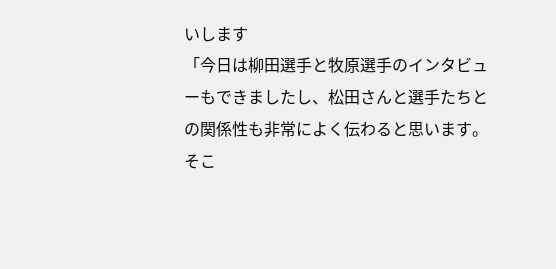いします
「今日は柳田選手と牧原選手のインタビューもできましたし、松田さんと選手たちとの関係性も非常によく伝わると思います。そこ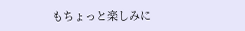もちょっと楽しみに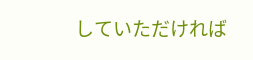していただければ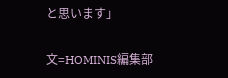と思います」

文=HOMINIS編集部